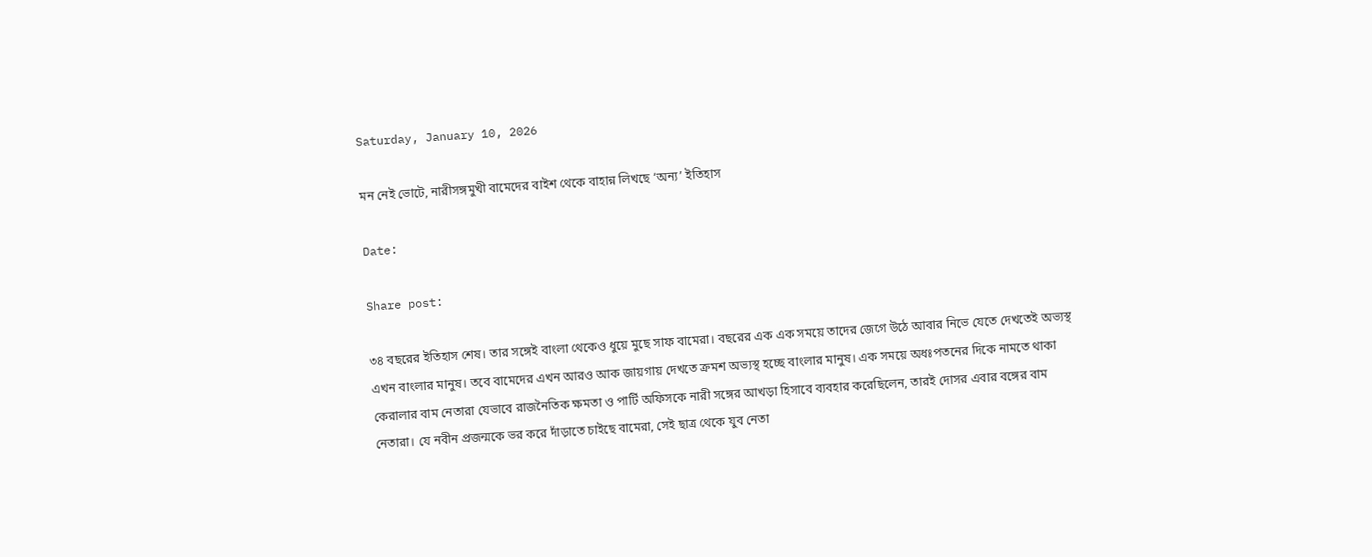Saturday, January 10, 2026

মন নেই ভোটে, নারীসঙ্গমুখী বামেদের বাইশ থেকে বাহান্ন লিখছে ‘অন্য’ ইতিহাস

Date:

Share post:

৩৪ বছরের ইতিহাস শেষ। তার সঙ্গেই বাংলা থেকেও ধুয়ে মুছে সাফ বামেরা। বছরের এক এক সময়ে তাদের জেগে উঠে আবার নিভে যেতে দেখতেই অভ্যস্থ এখন বাংলার মানুষ। তবে বামেদের এখন আরও আক জায়গায় দেখতে ক্রমশ অভ্যস্থ হচ্ছে বাংলার মানুষ। এক সময়ে অধঃপতনের দিকে নামতে থাকা কেরালার বাম নেতারা যেভাবে রাজনৈতিক ক্ষমতা ও পার্টি অফিসকে নারী সঙ্গের আখড়া হিসাবে ব্যবহার করেছিলেন, তারই দোসর এবার বঙ্গের বাম নেতারা। যে নবীন প্রজন্মকে ভর করে দাঁড়াতে চাইছে বামেরা, সেই ছাত্র থেকে যুব নেতা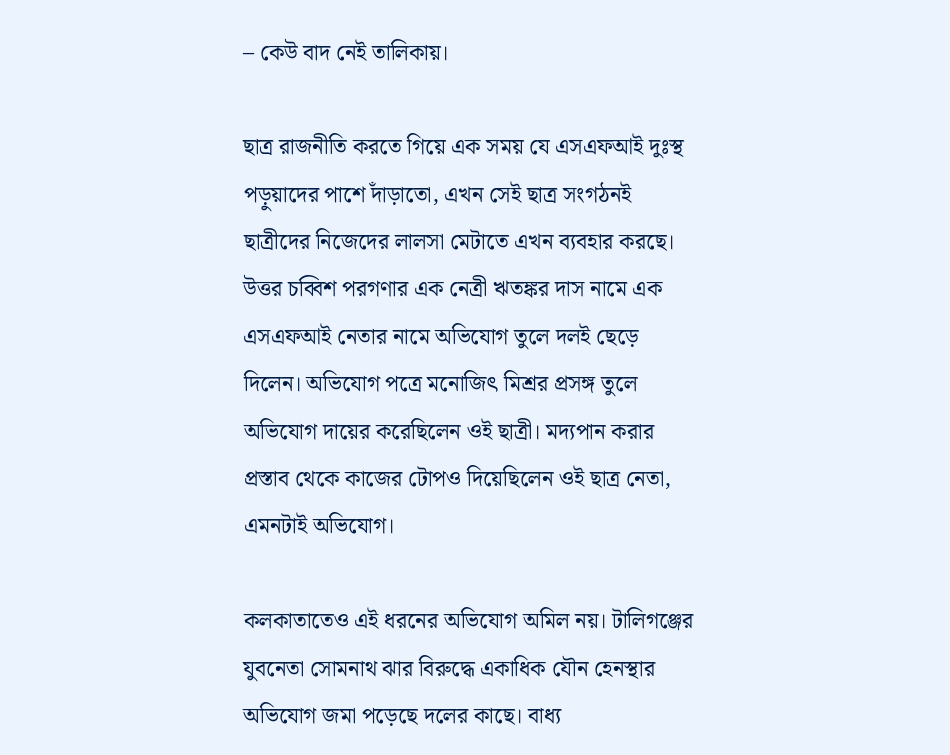– কেউ বাদ নেই তালিকায়।

ছাত্র রাজনীতি করতে গিয়ে এক সময় যে এসএফআই দুঃস্থ পড়ুয়াদের পাশে দাঁড়াতো, এখন সেই ছাত্র সংগঠনই ছাত্রীদের নিজেদের লালসা মেটাতে এখন ব্যবহার করছে। উত্তর চব্বিশ পরগণার এক নেত্রী ঋতঙ্কর দাস নামে এক এসএফআই নেতার নামে অভিযোগ তুলে দলই ছেড়ে দিলেন। অভিযোগ পত্রে মনোজিৎ মিশ্রর প্রসঙ্গ তুলে অভিযোগ দায়ের করেছিলেন ওই ছাত্রী। মদ্যপান করার প্রস্তাব থেকে কাজের টোপও দিয়েছিলেন ওই ছাত্র নেতা, এমনটাই অভিযোগ।

কলকাতাতেও এই ধরনের অভিযোগ অমিল নয়। টালিগঞ্জের যুবনেতা সোমনাথ ঝার বিরুদ্ধে একাধিক যৌন হেনস্থার অভিযোগ জমা পড়েছে দলের কাছে। বাধ্য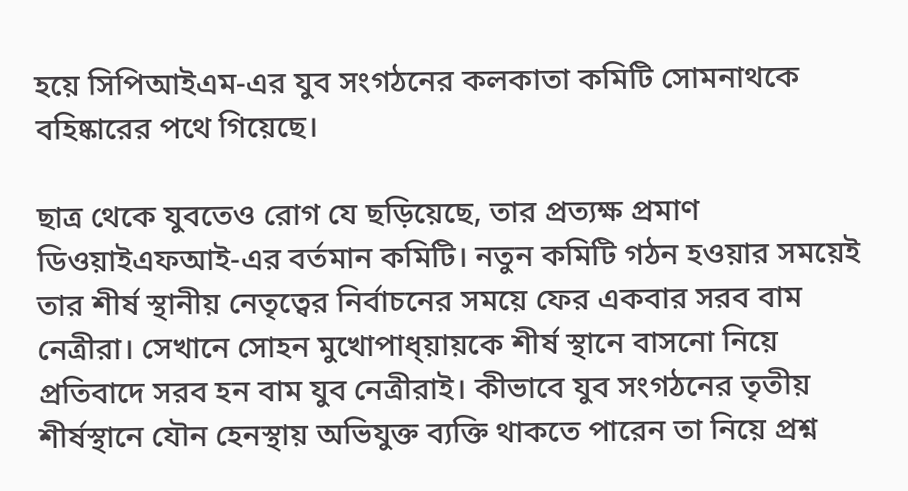হয়ে সিপিআইএম-এর যুব সংগঠনের কলকাতা কমিটি সোমনাথকে বহিষ্কারের পথে গিয়েছে।

ছাত্র থেকে যুবতেও রোগ যে ছড়িয়েছে, তার প্রত্যক্ষ প্রমাণ ডিওয়াইএফআই-এর বর্তমান কমিটি। নতুন কমিটি গঠন হওয়ার সময়েই তার শীর্ষ স্থানীয় নেতৃত্বের নির্বাচনের সময়ে ফের একবার সরব বাম নেত্রীরা। সেখানে সোহন মুখোপাধ্য়ায়কে শীর্ষ স্থানে বাসনো নিয়ে প্রতিবাদে সরব হন বাম যুব নেত্রীরাই। কীভাবে যুব সংগঠনের তৃতীয় শীর্ষস্থানে যৌন হেনস্থায় অভিযুক্ত ব্যক্তি থাকতে পারেন তা নিয়ে প্রশ্ন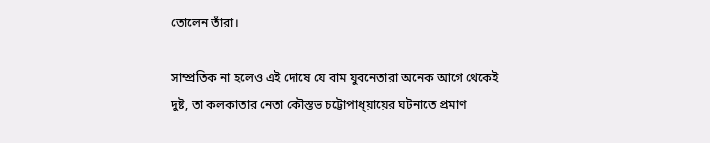তোলেন তাঁরা।

সাম্প্রতিক না হলেও এই দোষে যে বাম যুবনেতারা অনেক আগে থেকেই দুষ্ট, তা কলকাতার নেতা কৌস্তভ চট্টোপাধ্য়ায়ের ঘটনাতে প্রমাণ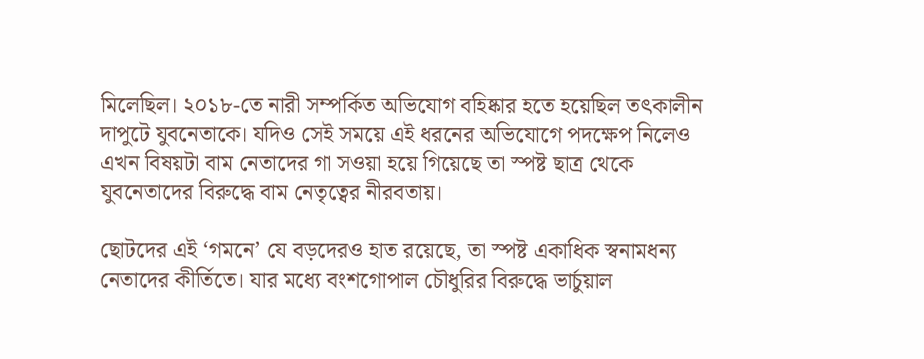মিলেছিল। ২০১৮-তে নারী সম্পর্কিত অভিযোগ বহিষ্কার হতে হয়েছিল তৎকালীন দাপুটে যুবনেতাকে। যদিও সেই সময়ে এই ধরনের অভিযোগে পদক্ষেপ নিলেও এখন বিষয়টা বাম নেতাদের গা সওয়া হয়ে গিয়েছে তা স্পষ্ট ছাত্র থেকে যুবনেতাদের বিরুদ্ধে বাম নেতৃত্বের নীরবতায়।

ছোটদের এই ‘গমনে’ যে বড়দেরও হাত রয়েছে, তা স্পষ্ট একাধিক স্বনামধন্য নেতাদের কীর্তিতে। যার মধ্যে বংশগোপাল চৌধুরির বিরুদ্ধে ভার্চুয়াল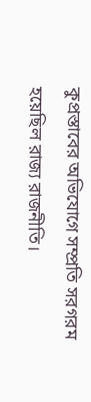কুপ্রস্তাবের অভিযোগে সম্প্রতি সরগরম হয়েছিল রাজ্য রাজনীতি।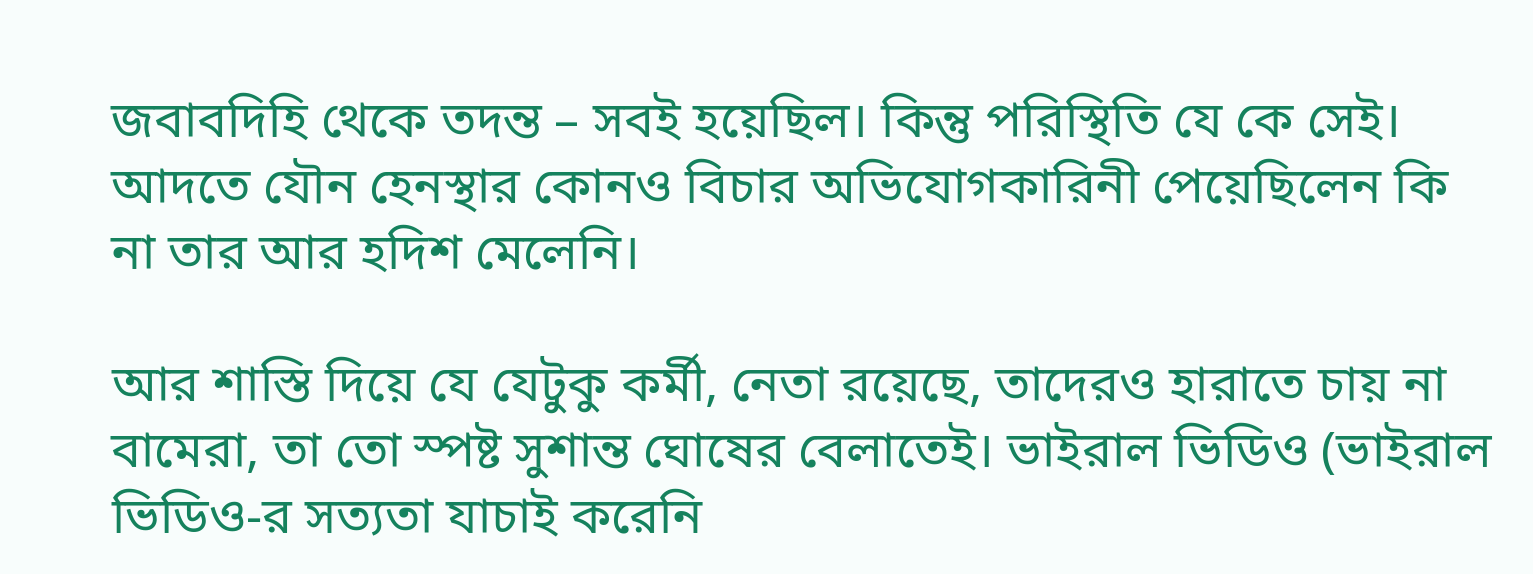জবাবদিহি থেকে তদন্ত – সবই হয়েছিল। কিন্তু পরিস্থিতি যে কে সেই। আদতে যৌন হেনস্থার কোনও বিচার অভিযোগকারিনী পেয়েছিলেন কি না তার আর হদিশ মেলেনি।

আর শাস্তি দিয়ে যে যেটুকু কর্মী, নেতা রয়েছে, তাদেরও হারাতে চায় না বামেরা, তা তো স্পষ্ট সুশান্ত ঘোষের বেলাতেই। ভাইরাল ভিডিও (ভাইরাল ভিডিও-র সত্যতা যাচাই করেনি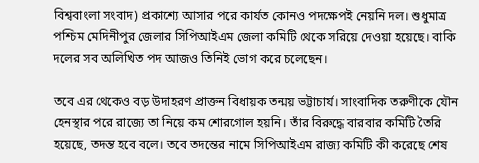বিশ্ববাংলা সংবাদ) প্রকাশ্যে আসার পরে কার্যত কোনও পদক্ষেপই নেয়নি দল। শুধুমাত্র পশ্চিম মেদিনীপুর জেলার সিপিআইএম জেলা কমিটি থেকে সরিয়ে দেওয়া হয়েছে। বাকি দলের সব অলিখিত পদ আজও তিনিই ভোগ করে চলেছেন।

তবে এর থেকেও বড় উদাহরণ প্রাক্তন বিধায়ক তন্ময় ভট্টাচার্য। সাংবাদিক তরুণীকে যৌন হেনস্থার পরে রাজ্যে তা নিয়ে কম শোরগোল হয়নি। তাঁর বিরুদ্ধে বারবার কমিটি তৈরি হয়েছে, তদন্ত হবে বলে। তবে তদন্তের নামে সিপিআইএম রাজ্য কমিটি কী করেছে শেষ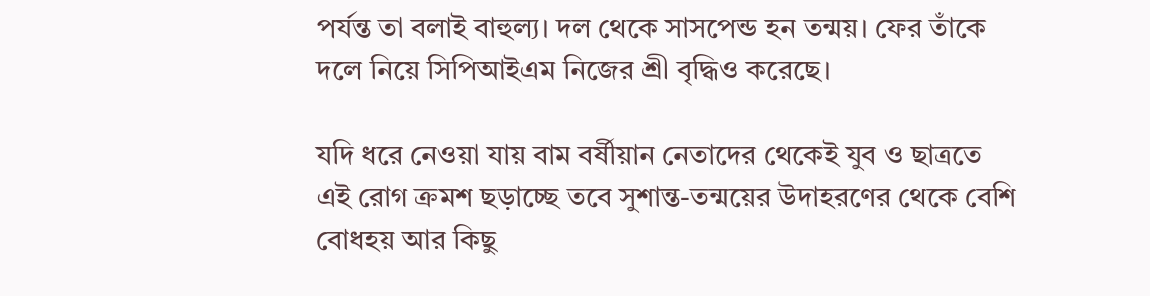পর্যন্ত তা বলাই বাহুল্য। দল থেকে সাসপেন্ড হন তন্ময়। ফের তাঁকে দলে নিয়ে সিপিআইএম নিজের শ্রী বৃদ্ধিও করেছে।

যদি ধরে নেওয়া যায় বাম বর্ষীয়ান নেতাদের থেকেই যুব ও ছাত্রতে এই রোগ ক্রমশ ছড়াচ্ছে তবে সুশান্ত-তন্ময়ের উদাহরণের থেকে বেশি বোধহয় আর কিছু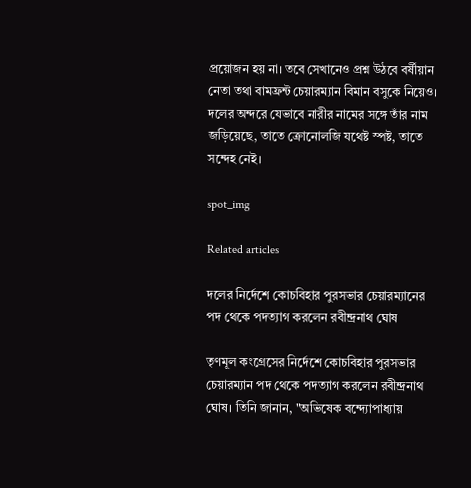প্রয়োজন হয় না। তবে সেখানেও প্রশ্ন উঠবে বর্ষীয়ান নেতা তথা বামফ্রন্ট চেয়ারম্যান বিমান বসুকে নিয়েও। দলের অন্দরে যেভাবে নারীর নামের সঙ্গে তাঁর নাম জড়িয়েছে, তাতে ক্রোনোলজি যথেষ্ট স্পষ্ট, তাতে সন্দেহ নেই।

spot_img

Related articles

দলের নির্দেশে কোচবিহার পুরসভার চেয়ারম্যানের পদ থেকে পদত্যাগ করলেন রবীন্দ্রনাথ ঘোষ

তৃণমূল কংগ্রেসের নির্দেশে কোচবিহার পুরসভার চেয়ারম্যান পদ থেকে পদত্যাগ করলেন রবীন্দ্রনাথ ঘোষ। তিনি জানান, "অভিষেক বন্দ্যোপাধ্যায়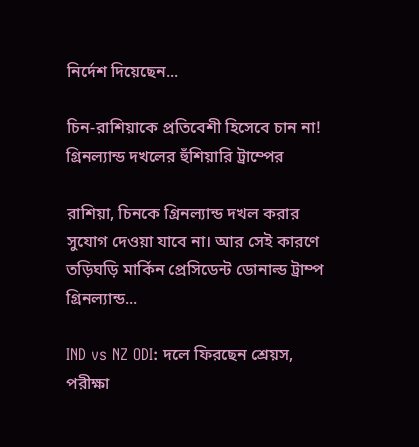নির্দেশ দিয়েছেন...

চিন-রাশিয়াকে প্রতিবেশী হিসেবে চান না! গ্রিনল্যান্ড দখলের হুঁশিয়ারি ট্রাম্পের

রাশিয়া, চিনকে গ্রিনল্যান্ড দখল করার সুযোগ দেওয়া যাবে না। আর সেই কারণে তড়িঘড়ি মার্কিন প্রেসিডেন্ট ডোনাল্ড ট্রাম্প গ্রিনল্যান্ড...

IND vs NZ ODI: দলে ফিরছেন শ্রেয়স, পরীক্ষা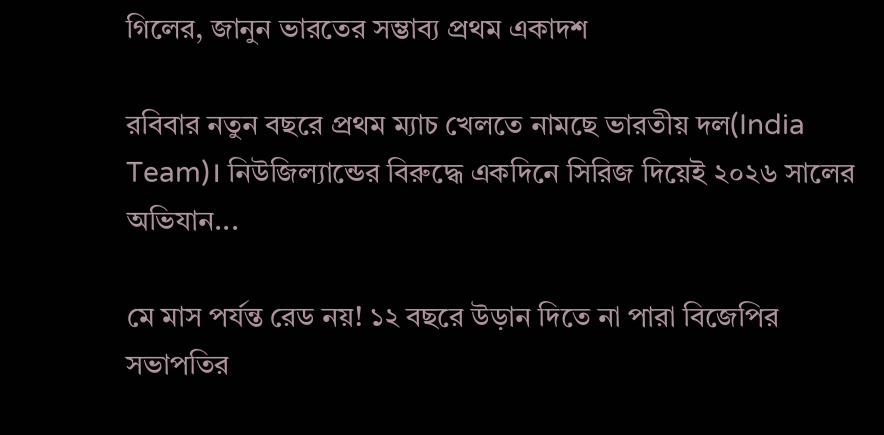গিলের, জানুন ভারতের সম্ভাব্য প্রথম একাদশ

রবিবার নতুন বছরে প্রথম ম্যাচ খেলতে নামছে ভারতীয় দল(India Team)। নিউজিল্যান্ডের বিরুদ্ধে একদিনে সিরিজ দিয়েই ২০২৬ সালের অভিযান...

মে মাস পর্যন্ত রেড নয়! ১২ বছরে উড়ান দিতে না পারা বিজেপির সভাপতির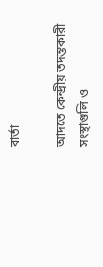বার্তা

আদতে কেন্দ্রীয় তদন্তকারী সংস্থাগুলি ও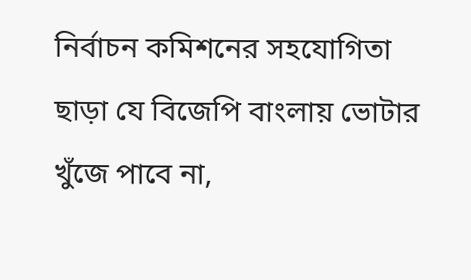নির্বাচন কমিশনের সহযোগিতা ছাড়া যে বিজেপি বাংলায় ভোটার খুঁজে পাবে না,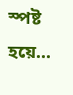স্পষ্ট হয়ে...